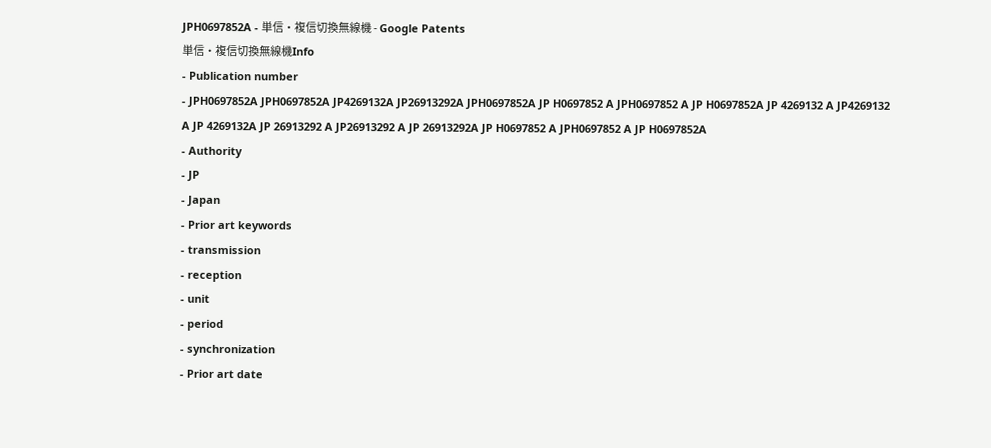JPH0697852A - 単信・複信切換無線機 - Google Patents
単信・複信切換無線機Info
- Publication number
- JPH0697852A JPH0697852A JP4269132A JP26913292A JPH0697852A JP H0697852 A JPH0697852 A JP H0697852A JP 4269132 A JP4269132 A JP 4269132A JP 26913292 A JP26913292 A JP 26913292A JP H0697852 A JPH0697852 A JP H0697852A
- Authority
- JP
- Japan
- Prior art keywords
- transmission
- reception
- unit
- period
- synchronization
- Prior art date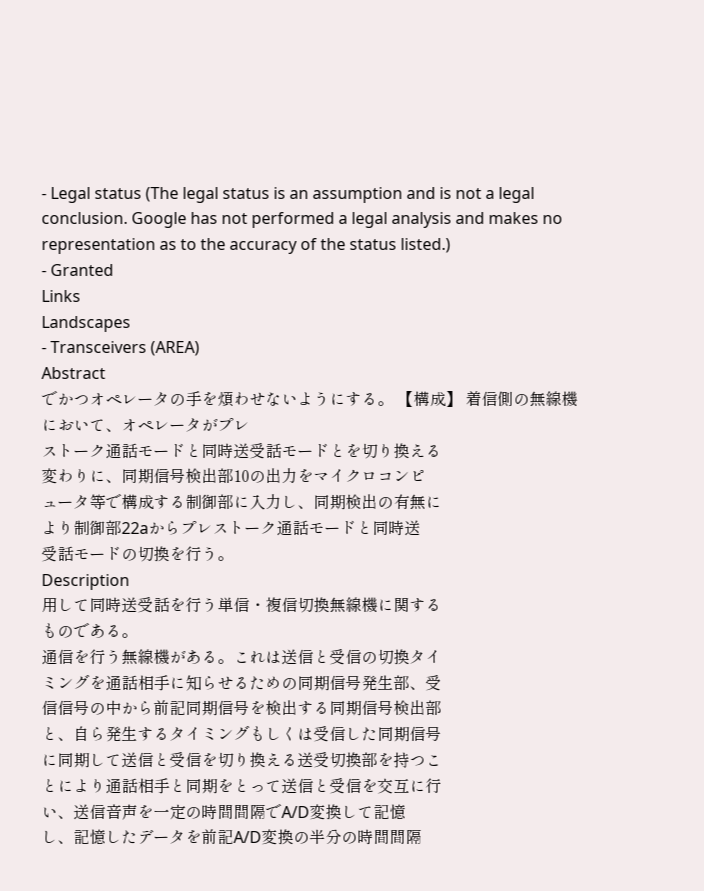- Legal status (The legal status is an assumption and is not a legal conclusion. Google has not performed a legal analysis and makes no representation as to the accuracy of the status listed.)
- Granted
Links
Landscapes
- Transceivers (AREA)
Abstract
でかつオペレータの手を煩わせないようにする。 【構成】 着信側の無線機において、オペレータがプレ
ストーク通話モードと同時送受話モードとを切り換える
変わりに、同期信号検出部10の出力をマイクロコンピ
ュータ等で構成する制御部に入力し、同期検出の有無に
より制御部22aからプレストーク通話モードと同時送
受話モードの切換を行う。
Description
用して同時送受話を行う単信・複信切換無線機に関する
ものである。
通信を行う無線機がある。これは送信と受信の切換タイ
ミングを通話相手に知らせるための同期信号発生部、受
信信号の中から前記同期信号を検出する同期信号検出部
と、自ら発生するタイミングもしくは受信した同期信号
に同期して送信と受信を切り換える送受切換部を持つこ
とにより通話相手と同期をとって送信と受信を交互に行
い、送信音声を一定の時間間隔でA/D変換して記憶
し、記憶したデータを前記A/D変換の半分の時間間隔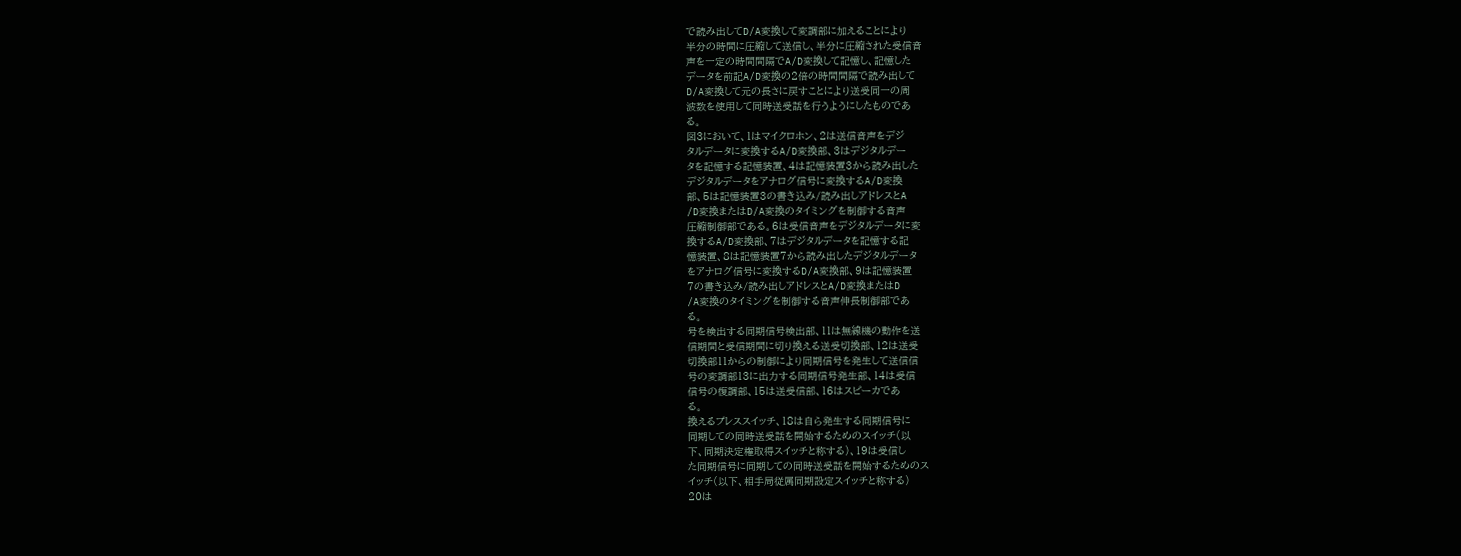で読み出してD/A変換して変調部に加えることにより
半分の時間に圧縮して送信し、半分に圧縮された受信音
声を一定の時間間隔でA/D変換して記憶し、記憶した
データを前記A/D変換の2倍の時間間隔で読み出して
D/A変換して元の長さに戻すことにより送受同一の周
波数を使用して同時送受話を行うようにしたものであ
る。
図3において、1はマイクロホン、2は送信音声をデジ
タルデータに変換するA/D変換部、3はデジタルデー
タを記憶する記憶装置、4は記憶装置3から読み出した
デジタルデータをアナログ信号に変換するA/D変換
部、5は記憶装置3の書き込み/読み出しアドレスとA
/D変換またはD/A変換のタイミングを制御する音声
圧縮制御部である。6は受信音声をデジタルデータに変
換するA/D変換部、7はデジタルデータを記憶する記
憶装置、8は記憶装置7から読み出したデジタルデータ
をアナログ信号に変換するD/A変換部、9は記憶装置
7の書き込み/読み出しアドレスとA/D変換またはD
/A変換のタイミングを制御する音声伸長制御部であ
る。
号を検出する同期信号検出部、11は無線機の動作を送
信期間と受信期間に切り換える送受切換部、12は送受
切換部11からの制御により同期信号を発生して送信信
号の変調部13に出力する同期信号発生部、14は受信
信号の復調部、15は送受信部、16はスピーカであ
る。
換えるプレススイッチ、18は自ら発生する同期信号に
同期しての同時送受話を開始するためのスイッチ(以
下、同期決定権取得スイッチと称する)、19は受信し
た同期信号に同期しての同時送受話を開始するためのス
イッチ(以下、相手局従属同期設定スイッチと称する)
20は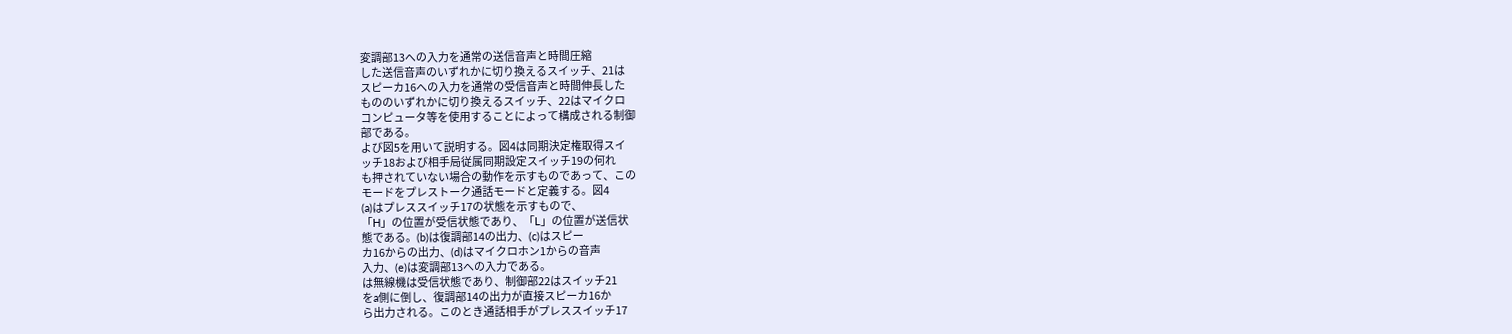変調部13への入力を通常の送信音声と時間圧縮
した送信音声のいずれかに切り換えるスイッチ、21は
スピーカ16への入力を通常の受信音声と時間伸長した
もののいずれかに切り換えるスイッチ、22はマイクロ
コンピュータ等を使用することによって構成される制御
部である。
よび図5を用いて説明する。図4は同期決定権取得スイ
ッチ18および相手局従属同期設定スイッチ19の何れ
も押されていない場合の動作を示すものであって、この
モードをプレストーク通話モードと定義する。図4
(a)はプレススイッチ17の状態を示すもので、
「H」の位置が受信状態であり、「L」の位置が送信状
態である。(b)は復調部14の出力、(c)はスピー
カ16からの出力、(d)はマイクロホン1からの音声
入力、(e)は変調部13への入力である。
は無線機は受信状態であり、制御部22はスイッチ21
をa側に倒し、復調部14の出力が直接スピーカ16か
ら出力される。このとき通話相手がプレススイッチ17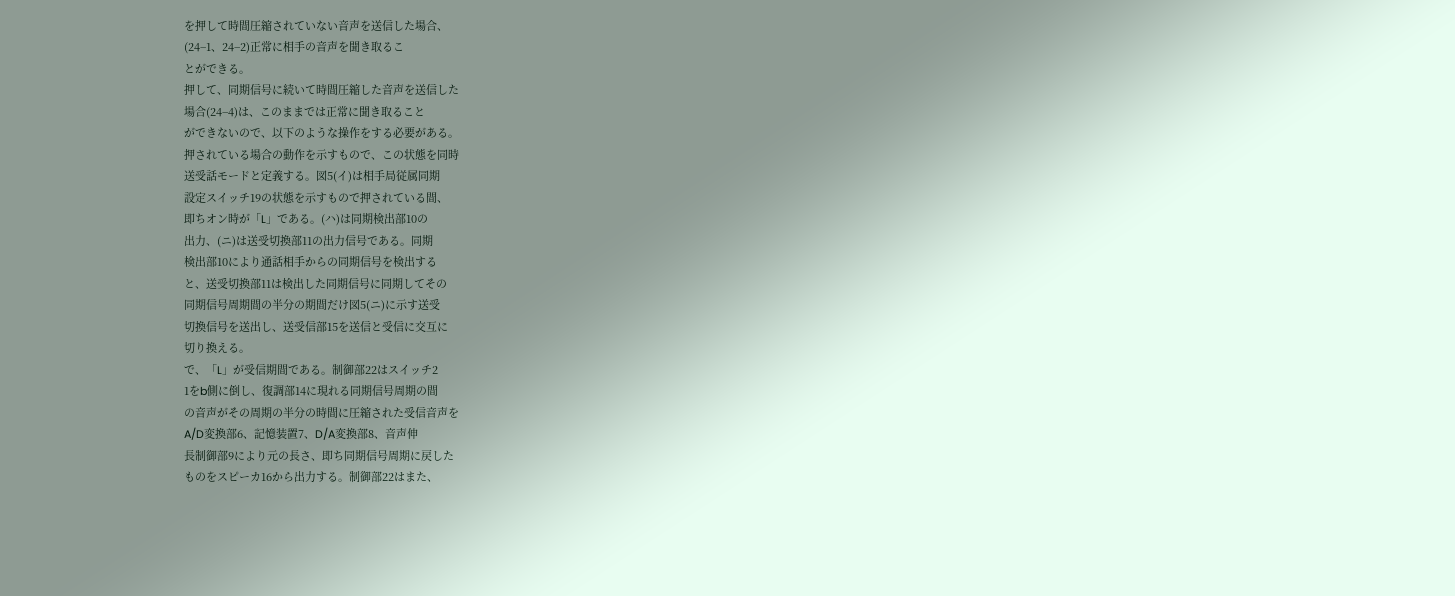を押して時間圧縮されていない音声を送信した場合、
(24−1、24−2)正常に相手の音声を聞き取るこ
とができる。
押して、同期信号に続いて時間圧縮した音声を送信した
場合(24−4)は、このままでは正常に聞き取ること
ができないので、以下のような操作をする必要がある。
押されている場合の動作を示すもので、この状態を同時
送受話モードと定義する。図5(イ)は相手局従属同期
設定スイッチ19の状態を示すもので押されている間、
即ちオン時が「L」である。(ハ)は同期検出部10の
出力、(ニ)は送受切換部11の出力信号である。同期
検出部10により通話相手からの同期信号を検出する
と、送受切換部11は検出した同期信号に同期してその
同期信号周期間の半分の期間だけ図5(ニ)に示す送受
切換信号を送出し、送受信部15を送信と受信に交互に
切り換える。
で、「L」が受信期間である。制御部22はスイッチ2
1をb側に倒し、復調部14に現れる同期信号周期の間
の音声がその周期の半分の時間に圧縮された受信音声を
A/D変換部6、記憶装置7、D/A変換部8、音声伸
長制御部9により元の長さ、即ち同期信号周期に戻した
ものをスピーカ16から出力する。制御部22はまた、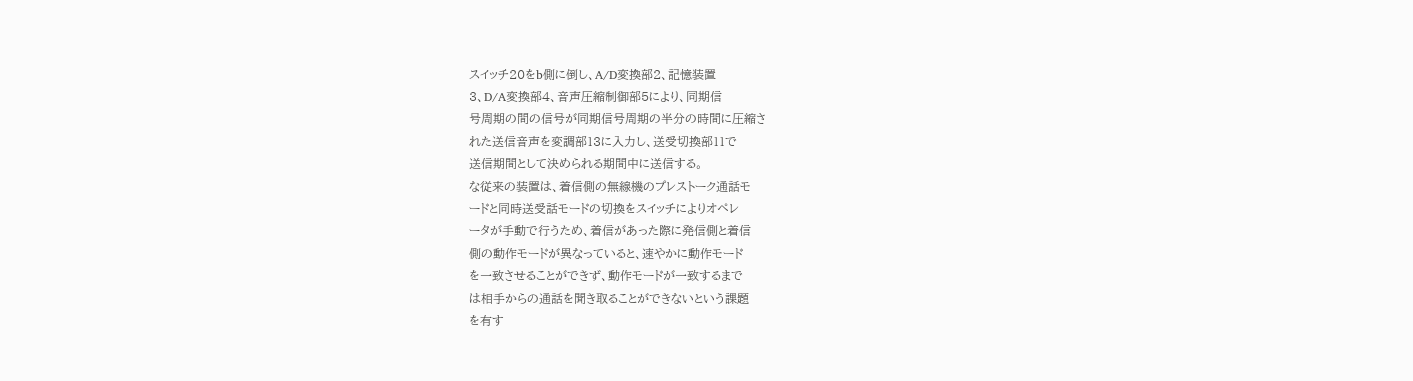スイッチ20をb側に倒し、A/D変換部2、記憶装置
3、D/A変換部4、音声圧縮制御部5により、同期信
号周期の間の信号が同期信号周期の半分の時間に圧縮さ
れた送信音声を変調部13に入力し、送受切換部11で
送信期間として決められる期間中に送信する。
な従来の装置は、着信側の無線機のプレストーク通話モ
ードと同時送受話モードの切換をスイッチによりオペレ
ータが手動で行うため、着信があった際に発信側と着信
側の動作モードが異なっていると、速やかに動作モード
を一致させることができず、動作モードが一致するまで
は相手からの通話を聞き取ることができないという課題
を有す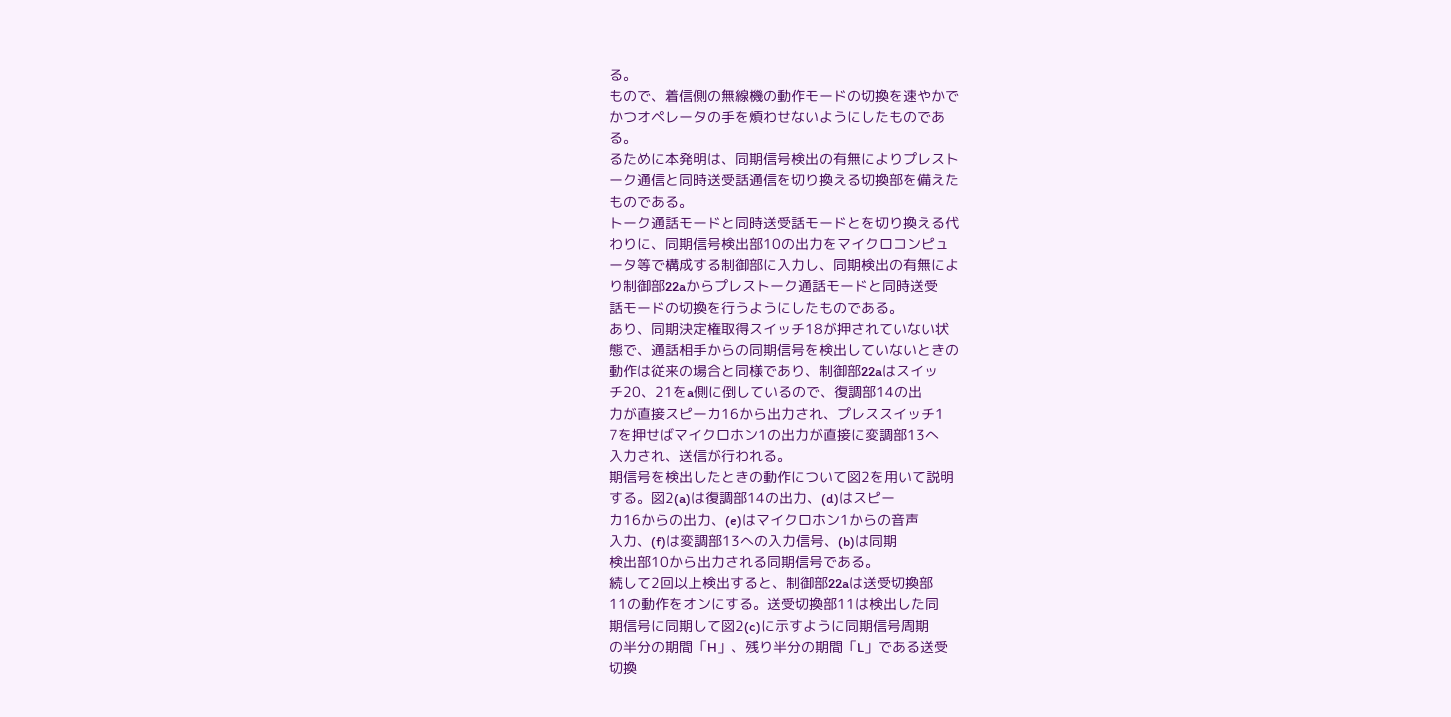る。
もので、着信側の無線機の動作モードの切換を速やかで
かつオペレータの手を煩わせないようにしたものであ
る。
るために本発明は、同期信号検出の有無によりプレスト
ーク通信と同時送受話通信を切り換える切換部を備えた
ものである。
トーク通話モードと同時送受話モードとを切り換える代
わりに、同期信号検出部10の出力をマイクロコンピュ
ータ等で構成する制御部に入力し、同期検出の有無によ
り制御部22aからプレストーク通話モードと同時送受
話モードの切換を行うようにしたものである。
あり、同期決定権取得スイッチ18が押されていない状
態で、通話相手からの同期信号を検出していないときの
動作は従来の場合と同様であり、制御部22aはスイッ
チ20、21をa側に倒しているので、復調部14の出
力が直接スピーカ16から出力され、プレススイッチ1
7を押せばマイクロホン1の出力が直接に変調部13へ
入力され、送信が行われる。
期信号を検出したときの動作について図2を用いて説明
する。図2(a)は復調部14の出力、(d)はスピー
カ16からの出力、(e)はマイクロホン1からの音声
入力、(f)は変調部13への入力信号、(b)は同期
検出部10から出力される同期信号である。
続して2回以上検出すると、制御部22aは送受切換部
11の動作をオンにする。送受切換部11は検出した同
期信号に同期して図2(c)に示すように同期信号周期
の半分の期間「H」、残り半分の期間「L」である送受
切換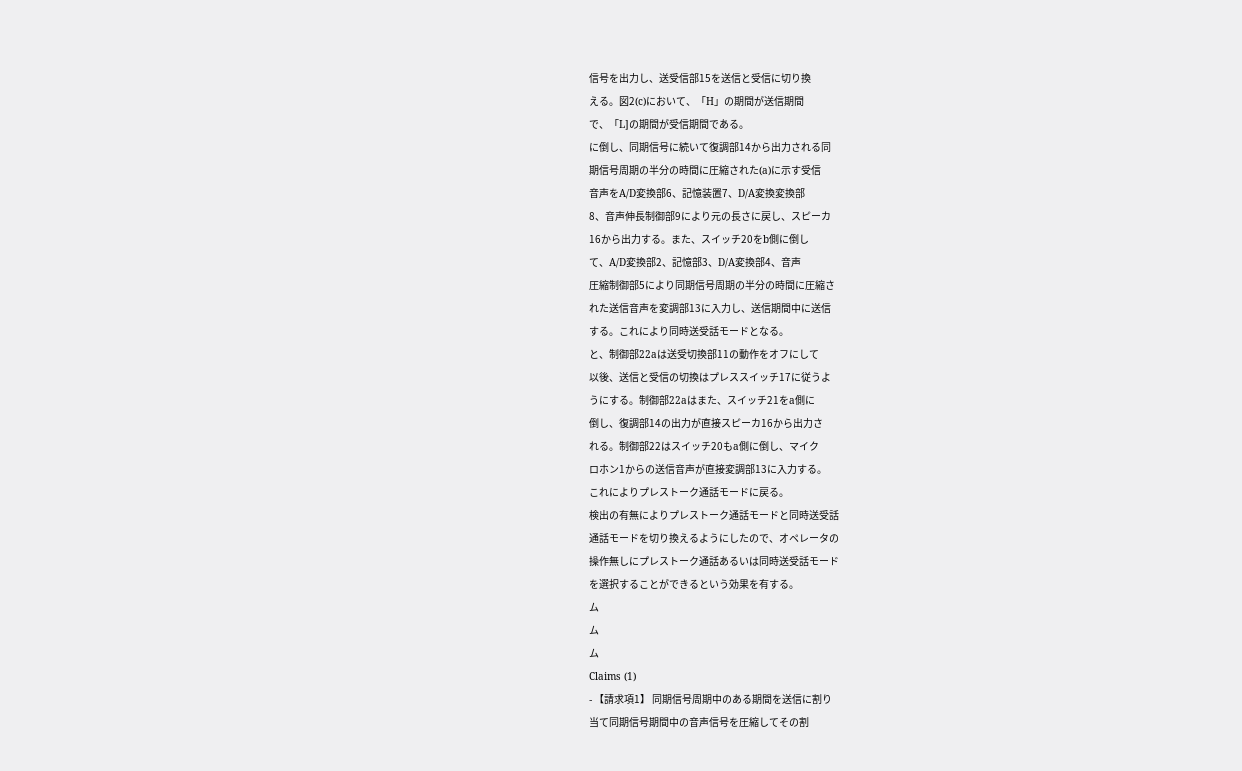信号を出力し、送受信部15を送信と受信に切り換
える。図2(c)において、「H」の期間が送信期間
で、「L]の期間が受信期間である。
に倒し、同期信号に続いて復調部14から出力される同
期信号周期の半分の時間に圧縮された(a)に示す受信
音声をA/D変換部6、記憶装置7、D/A変換変換部
8、音声伸長制御部9により元の長さに戻し、スピーカ
16から出力する。また、スイッチ20をb側に倒し
て、A/D変換部2、記憶部3、D/A変換部4、音声
圧縮制御部5により同期信号周期の半分の時間に圧縮さ
れた送信音声を変調部13に入力し、送信期間中に送信
する。これにより同時送受話モードとなる。
と、制御部22aは送受切換部11の動作をオフにして
以後、送信と受信の切換はプレススイッチ17に従うよ
うにする。制御部22aはまた、スイッチ21をa側に
倒し、復調部14の出力が直接スピーカ16から出力さ
れる。制御部22はスイッチ20もa側に倒し、マイク
ロホン1からの送信音声が直接変調部13に入力する。
これによりプレストーク通話モードに戻る。
検出の有無によりプレストーク通話モードと同時送受話
通話モードを切り換えるようにしたので、オペレータの
操作無しにプレストーク通話あるいは同時送受話モード
を選択することができるという効果を有する。
ム
ム
ム
Claims (1)
- 【請求項1】 同期信号周期中のある期間を送信に割り
当て同期信号期間中の音声信号を圧縮してその割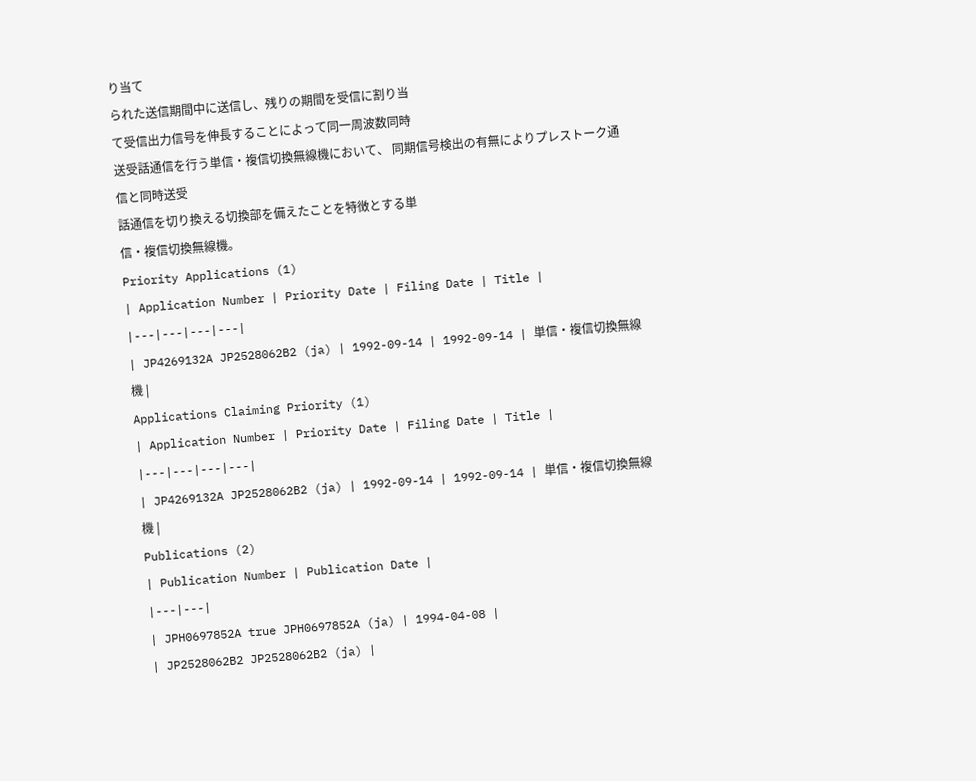り当て
られた送信期間中に送信し、残りの期間を受信に割り当
て受信出力信号を伸長することによって同一周波数同時
送受話通信を行う単信・複信切換無線機において、 同期信号検出の有無によりプレストーク通信と同時送受
話通信を切り換える切換部を備えたことを特徴とする単
信・複信切換無線機。
Priority Applications (1)
| Application Number | Priority Date | Filing Date | Title |
|---|---|---|---|
| JP4269132A JP2528062B2 (ja) | 1992-09-14 | 1992-09-14 | 単信・複信切換無線機 |
Applications Claiming Priority (1)
| Application Number | Priority Date | Filing Date | Title |
|---|---|---|---|
| JP4269132A JP2528062B2 (ja) | 1992-09-14 | 1992-09-14 | 単信・複信切換無線機 |
Publications (2)
| Publication Number | Publication Date |
|---|---|
| JPH0697852A true JPH0697852A (ja) | 1994-04-08 |
| JP2528062B2 JP2528062B2 (ja) |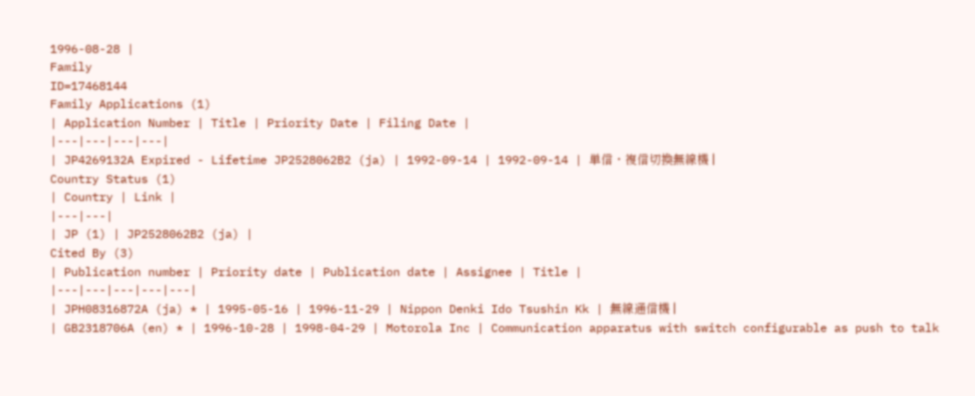1996-08-28 |
Family
ID=17468144
Family Applications (1)
| Application Number | Title | Priority Date | Filing Date |
|---|---|---|---|
| JP4269132A Expired - Lifetime JP2528062B2 (ja) | 1992-09-14 | 1992-09-14 | 単信・複信切換無線機 |
Country Status (1)
| Country | Link |
|---|---|
| JP (1) | JP2528062B2 (ja) |
Cited By (3)
| Publication number | Priority date | Publication date | Assignee | Title |
|---|---|---|---|---|
| JPH08316872A (ja) * | 1995-05-16 | 1996-11-29 | Nippon Denki Ido Tsushin Kk | 無線通信機 |
| GB2318706A (en) * | 1996-10-28 | 1998-04-29 | Motorola Inc | Communication apparatus with switch configurable as push to talk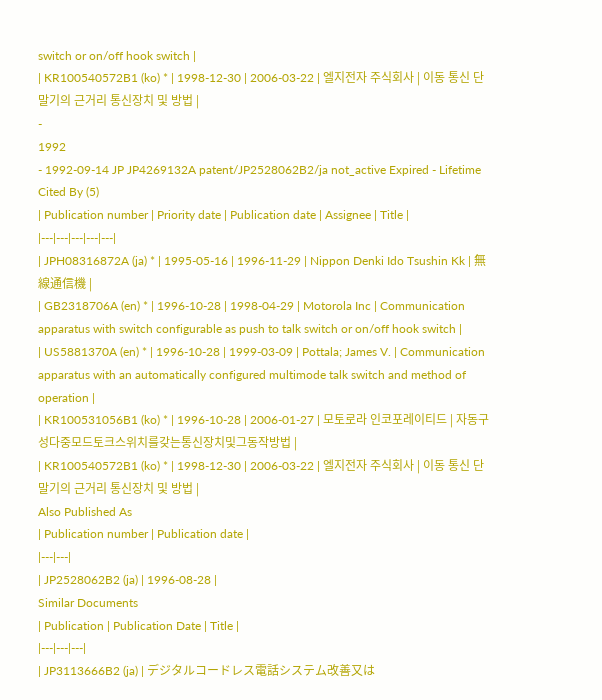switch or on/off hook switch |
| KR100540572B1 (ko) * | 1998-12-30 | 2006-03-22 | 엘지전자 주식회사 | 이동 통신 단말기의 근거리 통신장치 및 방법 |
-
1992
- 1992-09-14 JP JP4269132A patent/JP2528062B2/ja not_active Expired - Lifetime
Cited By (5)
| Publication number | Priority date | Publication date | Assignee | Title |
|---|---|---|---|---|
| JPH08316872A (ja) * | 1995-05-16 | 1996-11-29 | Nippon Denki Ido Tsushin Kk | 無線通信機 |
| GB2318706A (en) * | 1996-10-28 | 1998-04-29 | Motorola Inc | Communication apparatus with switch configurable as push to talk switch or on/off hook switch |
| US5881370A (en) * | 1996-10-28 | 1999-03-09 | Pottala; James V. | Communication apparatus with an automatically configured multimode talk switch and method of operation |
| KR100531056B1 (ko) * | 1996-10-28 | 2006-01-27 | 모토로라 인코포레이티드 | 자동구성다중모드토크스위치를갖는통신장치및그동작방법 |
| KR100540572B1 (ko) * | 1998-12-30 | 2006-03-22 | 엘지전자 주식회사 | 이동 통신 단말기의 근거리 통신장치 및 방법 |
Also Published As
| Publication number | Publication date |
|---|---|
| JP2528062B2 (ja) | 1996-08-28 |
Similar Documents
| Publication | Publication Date | Title |
|---|---|---|
| JP3113666B2 (ja) | デジタルコードレス電話システム改善又は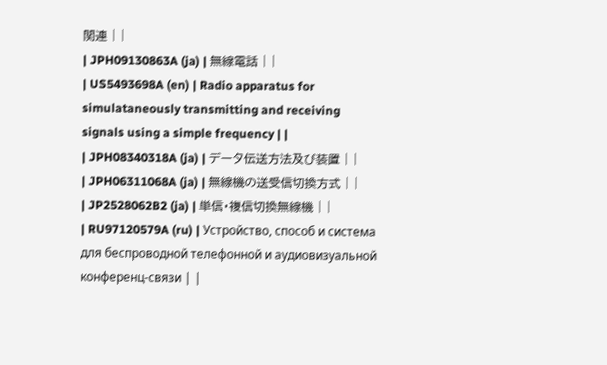関連 | |
| JPH09130863A (ja) | 無線電話 | |
| US5493698A (en) | Radio apparatus for simulataneously transmitting and receiving signals using a simple frequency | |
| JPH08340318A (ja) | データ伝送方法及び装置 | |
| JPH06311068A (ja) | 無線機の送受信切換方式 | |
| JP2528062B2 (ja) | 単信・複信切換無線機 | |
| RU97120579A (ru) | Устройство, способ и система для беспроводной телефонной и аудиовизуальной конференц-связи | |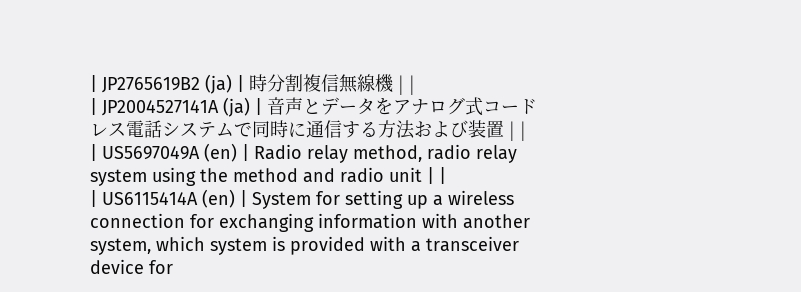| JP2765619B2 (ja) | 時分割複信無線機 | |
| JP2004527141A (ja) | 音声とデータをアナログ式コードレス電話システムで同時に通信する方法および装置 | |
| US5697049A (en) | Radio relay method, radio relay system using the method and radio unit | |
| US6115414A (en) | System for setting up a wireless connection for exchanging information with another system, which system is provided with a transceiver device for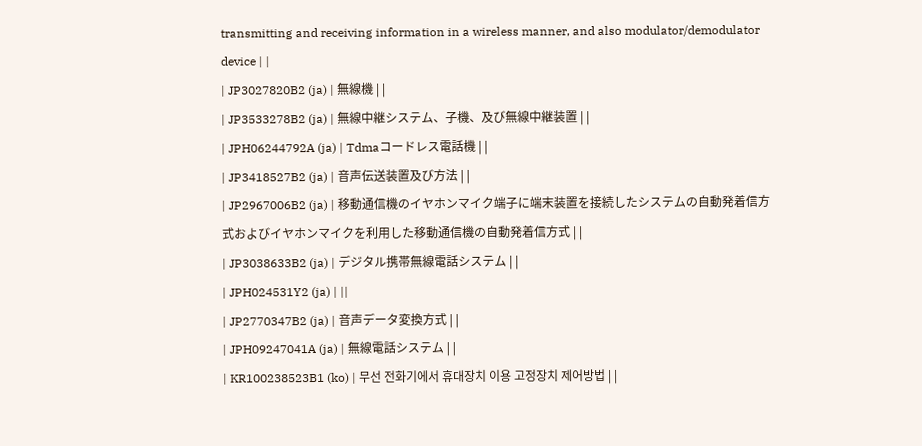transmitting and receiving information in a wireless manner, and also modulator/demodulator device | |
| JP3027820B2 (ja) | 無線機 | |
| JP3533278B2 (ja) | 無線中継システム、子機、及び無線中継装置 | |
| JPH06244792A (ja) | Tdmaコードレス電話機 | |
| JP3418527B2 (ja) | 音声伝送装置及び方法 | |
| JP2967006B2 (ja) | 移動通信機のイヤホンマイク端子に端末装置を接続したシステムの自動発着信方式およびイヤホンマイクを利用した移動通信機の自動発着信方式 | |
| JP3038633B2 (ja) | デジタル携帯無線電話システム | |
| JPH024531Y2 (ja) | ||
| JP2770347B2 (ja) | 音声データ変換方式 | |
| JPH09247041A (ja) | 無線電話システム | |
| KR100238523B1 (ko) | 무선 전화기에서 휴대장치 이용 고정장치 제어방법 | |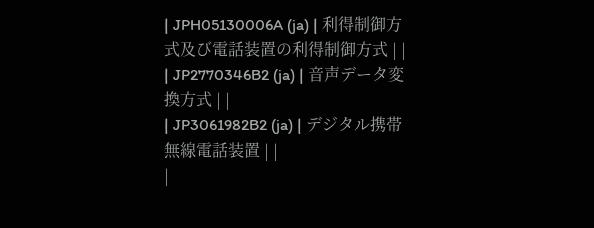| JPH05130006A (ja) | 利得制御方式及び電話装置の利得制御方式 | |
| JP2770346B2 (ja) | 音声データ変換方式 | |
| JP3061982B2 (ja) | デジタル携帯無線電話装置 | |
|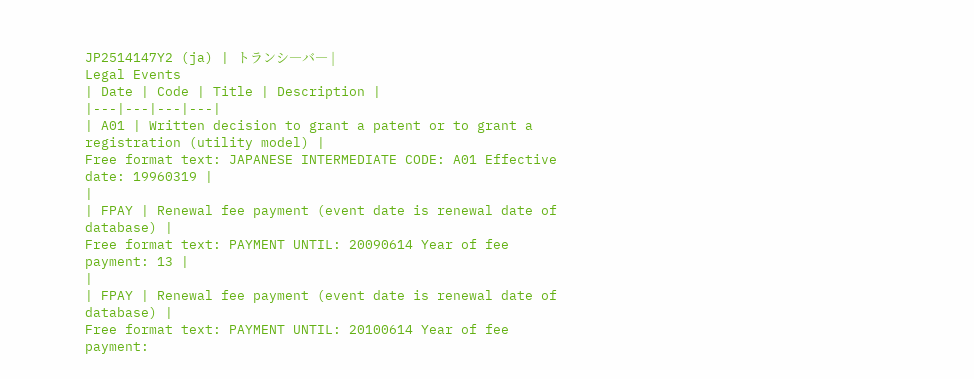JP2514147Y2 (ja) | トランシ―バ― |
Legal Events
| Date | Code | Title | Description |
|---|---|---|---|
| A01 | Written decision to grant a patent or to grant a registration (utility model) |
Free format text: JAPANESE INTERMEDIATE CODE: A01 Effective date: 19960319 |
|
| FPAY | Renewal fee payment (event date is renewal date of database) |
Free format text: PAYMENT UNTIL: 20090614 Year of fee payment: 13 |
|
| FPAY | Renewal fee payment (event date is renewal date of database) |
Free format text: PAYMENT UNTIL: 20100614 Year of fee payment: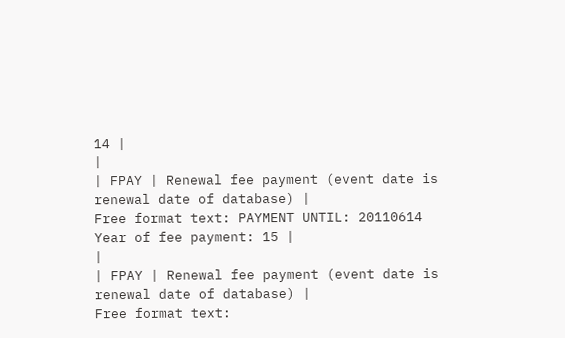14 |
|
| FPAY | Renewal fee payment (event date is renewal date of database) |
Free format text: PAYMENT UNTIL: 20110614 Year of fee payment: 15 |
|
| FPAY | Renewal fee payment (event date is renewal date of database) |
Free format text: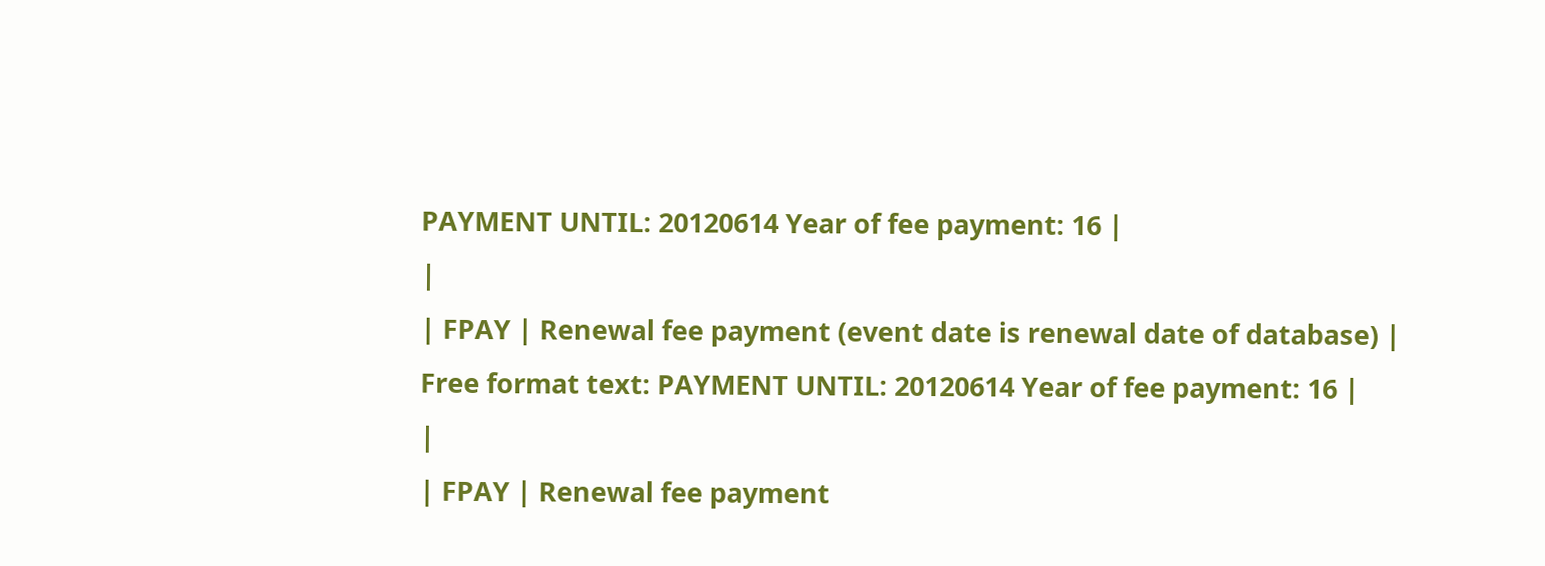PAYMENT UNTIL: 20120614 Year of fee payment: 16 |
|
| FPAY | Renewal fee payment (event date is renewal date of database) |
Free format text: PAYMENT UNTIL: 20120614 Year of fee payment: 16 |
|
| FPAY | Renewal fee payment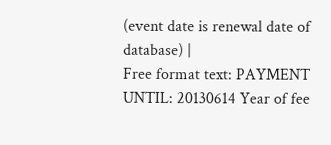(event date is renewal date of database) |
Free format text: PAYMENT UNTIL: 20130614 Year of fee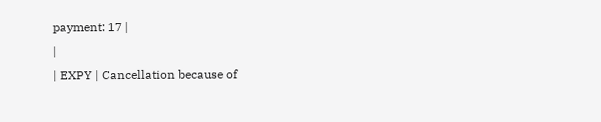payment: 17 |
|
| EXPY | Cancellation because of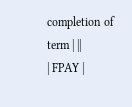completion of term | ||
| FPAY |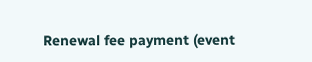Renewal fee payment (event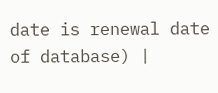date is renewal date of database) |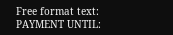Free format text: PAYMENT UNTIL: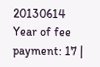20130614 Year of fee payment: 17 |